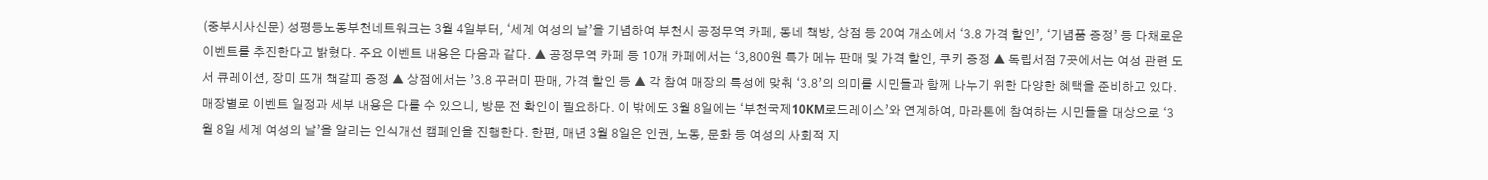(중부시사신문) 성평등노동부천네트워크는 3월 4일부터, ‘세계 여성의 날’을 기념하여 부천시 공정무역 카페, 동네 책방, 상점 등 20여 개소에서 ‘3.8 가격 할인’, ‘기념품 증정’ 등 다채로운 이벤트를 추진한다고 밝혔다. 주요 이벤트 내용은 다음과 같다. ▲ 공정무역 카페 등 10개 카페에서는 ‘3,800원 특가 메뉴 판매 및 가격 할인, 쿠키 증정 ▲ 독립서점 7곳에서는 여성 관련 도서 큐레이션, 장미 뜨개 책갈피 증정 ▲ 상점에서는 ’3.8 꾸러미 판매, 가격 할인 등 ▲ 각 참여 매장의 특성에 맞춰 ‘3.8’의 의미를 시민들과 함께 나누기 위한 다양한 혜택을 준비하고 있다. 매장별로 이벤트 일정과 세부 내용은 다를 수 있으니, 방문 전 확인이 필요하다. 이 밖에도 3월 8일에는 ‘부천국제10KM로드레이스’와 연계하여, 마라톤에 참여하는 시민들을 대상으로 ‘3월 8일 세계 여성의 날’을 알리는 인식개선 캠페인을 진행한다. 한편, 매년 3월 8일은 인권, 노동, 문화 등 여성의 사회적 지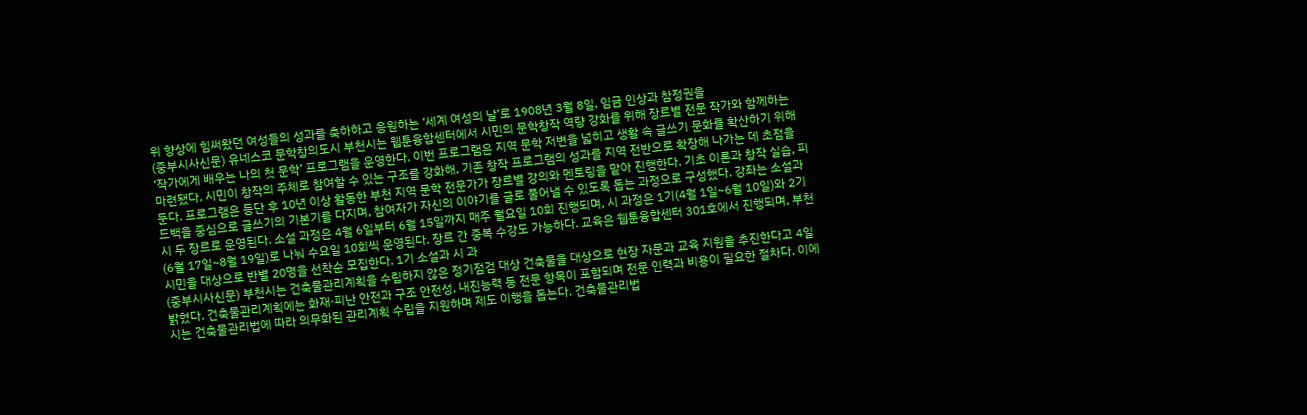위 향상에 힘써왔던 여성들의 성과를 축하하고 응원하는 ‘세계 여성의 날’로 1908년 3월 8일, 임금 인상과 참정권을
(중부시사신문) 유네스코 문학창의도시 부천시는 웹툰융합센터에서 시민의 문학창작 역량 강화를 위해 장르별 전문 작가와 함께하는 ‘작가에게 배우는 나의 첫 문학’ 프로그램을 운영한다. 이번 프로그램은 지역 문학 저변을 넓히고 생활 속 글쓰기 문화를 확산하기 위해 마련됐다. 시민이 창작의 주체로 참여할 수 있는 구조를 강화해, 기존 창작 프로그램의 성과를 지역 전반으로 확장해 나가는 데 초점을 둔다. 프로그램은 등단 후 10년 이상 활동한 부천 지역 문학 전문가가 장르별 강의와 멘토링을 맡아 진행한다. 기초 이론과 창작 실습, 피드백을 중심으로 글쓰기의 기본기를 다지며, 참여자가 자신의 이야기를 글로 풀어낼 수 있도록 돕는 과정으로 구성했다. 강좌는 소설과 시 두 장르로 운영된다. 소설 과정은 4월 6일부터 6월 15일까지 매주 월요일 10회 진행되며, 시 과정은 1기(4월 1일~6월 10일)와 2기(6월 17일~8월 19일)로 나눠 수요일 10회씩 운영된다. 장르 간 중복 수강도 가능하다. 교육은 웹툰융합센터 301호에서 진행되며, 부천시민을 대상으로 반별 20명을 선착순 모집한다. 1기 소설과 시 과
(중부시사신문) 부천시는 건축물관리계획을 수립하지 않은 정기점검 대상 건축물을 대상으로 현장 자문과 교육 지원을 추진한다고 4일 밝혔다. 건축물관리계획에는 화재·피난 안전과 구조 안전성, 내진능력 등 전문 항목이 포함되며 전문 인력과 비용이 필요한 절차다. 이에 시는 건축물관리법에 따라 의무화된 관리계획 수립을 지원하며 제도 이행을 돕는다. 건축물관리법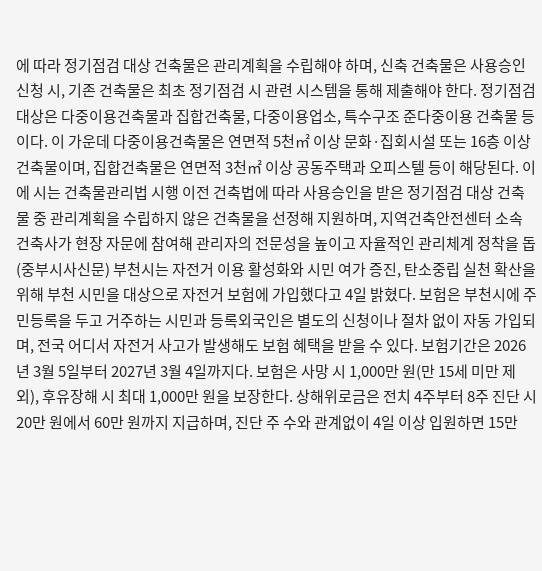에 따라 정기점검 대상 건축물은 관리계획을 수립해야 하며, 신축 건축물은 사용승인 신청 시, 기존 건축물은 최초 정기점검 시 관련 시스템을 통해 제출해야 한다. 정기점검 대상은 다중이용건축물과 집합건축물, 다중이용업소, 특수구조 준다중이용 건축물 등이다. 이 가운데 다중이용건축물은 연면적 5천㎡ 이상 문화·집회시설 또는 16층 이상 건축물이며, 집합건축물은 연면적 3천㎡ 이상 공동주택과 오피스텔 등이 해당된다. 이에 시는 건축물관리법 시행 이전 건축법에 따라 사용승인을 받은 정기점검 대상 건축물 중 관리계획을 수립하지 않은 건축물을 선정해 지원하며, 지역건축안전센터 소속 건축사가 현장 자문에 참여해 관리자의 전문성을 높이고 자율적인 관리체계 정착을 돕
(중부시사신문) 부천시는 자전거 이용 활성화와 시민 여가 증진, 탄소중립 실천 확산을 위해 부천 시민을 대상으로 자전거 보험에 가입했다고 4일 밝혔다. 보험은 부천시에 주민등록을 두고 거주하는 시민과 등록외국인은 별도의 신청이나 절차 없이 자동 가입되며, 전국 어디서 자전거 사고가 발생해도 보험 혜택을 받을 수 있다. 보험기간은 2026년 3월 5일부터 2027년 3월 4일까지다. 보험은 사망 시 1,000만 원(만 15세 미만 제외), 후유장해 시 최대 1,000만 원을 보장한다. 상해위로금은 전치 4주부터 8주 진단 시 20만 원에서 60만 원까지 지급하며, 진단 주 수와 관계없이 4일 이상 입원하면 15만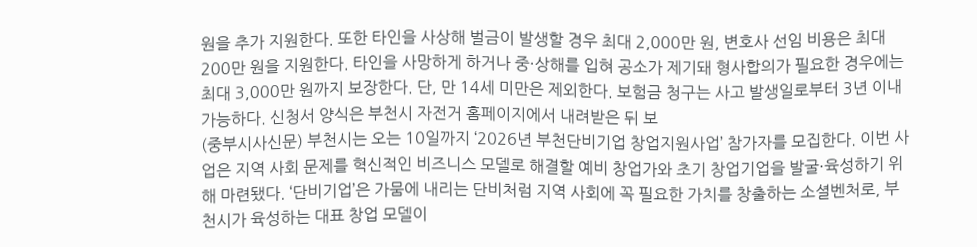원을 추가 지원한다. 또한 타인을 사상해 벌금이 발생할 경우 최대 2,000만 원, 변호사 선임 비용은 최대 200만 원을 지원한다. 타인을 사망하게 하거나 중·상해를 입혀 공소가 제기돼 형사합의가 필요한 경우에는 최대 3,000만 원까지 보장한다. 단, 만 14세 미만은 제외한다. 보험금 청구는 사고 발생일로부터 3년 이내 가능하다. 신청서 양식은 부천시 자전거 홈페이지에서 내려받은 뒤 보
(중부시사신문) 부천시는 오는 10일까지 ‘2026년 부천단비기업 창업지원사업’ 참가자를 모집한다. 이번 사업은 지역 사회 문제를 혁신적인 비즈니스 모델로 해결할 예비 창업가와 초기 창업기업을 발굴·육성하기 위해 마련됐다. ‘단비기업’은 가뭄에 내리는 단비처럼 지역 사회에 꼭 필요한 가치를 창출하는 소셜벤처로, 부천시가 육성하는 대표 창업 모델이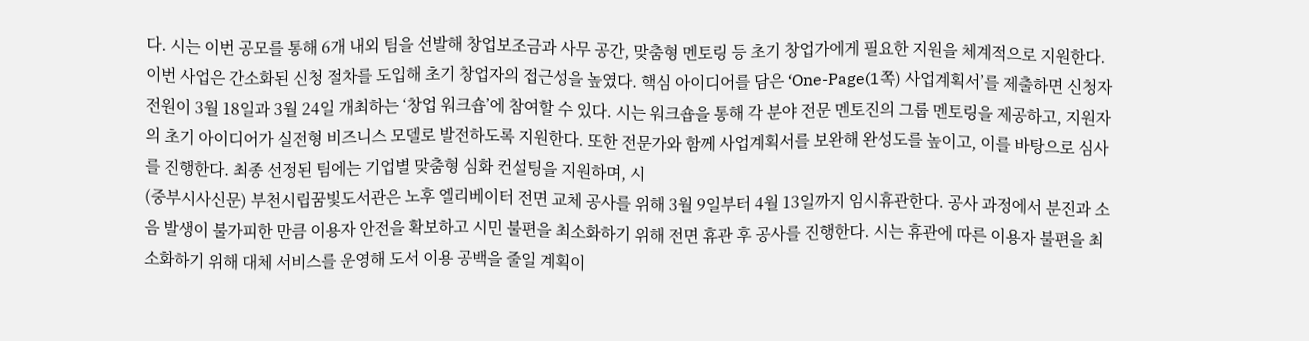다. 시는 이번 공모를 통해 6개 내외 팀을 선발해 창업보조금과 사무 공간, 맞춤형 멘토링 등 초기 창업가에게 필요한 지원을 체계적으로 지원한다. 이번 사업은 간소화된 신청 절차를 도입해 초기 창업자의 접근성을 높였다. 핵심 아이디어를 담은 ‘One-Page(1쪽) 사업계획서’를 제출하면 신청자 전원이 3월 18일과 3월 24일 개최하는 ‘창업 워크숍’에 참여할 수 있다. 시는 워크숍을 통해 각 분야 전문 멘토진의 그룹 멘토링을 제공하고, 지원자의 초기 아이디어가 실전형 비즈니스 모델로 발전하도록 지원한다. 또한 전문가와 함께 사업계획서를 보완해 완성도를 높이고, 이를 바탕으로 심사를 진행한다. 최종 선정된 팀에는 기업별 맞춤형 심화 컨설팅을 지원하며, 시
(중부시사신문) 부천시립꿈빛도서관은 노후 엘리베이터 전면 교체 공사를 위해 3월 9일부터 4월 13일까지 임시휴관한다. 공사 과정에서 분진과 소음 발생이 불가피한 만큼 이용자 안전을 확보하고 시민 불편을 최소화하기 위해 전면 휴관 후 공사를 진행한다. 시는 휴관에 따른 이용자 불편을 최소화하기 위해 대체 서비스를 운영해 도서 이용 공백을 줄일 계획이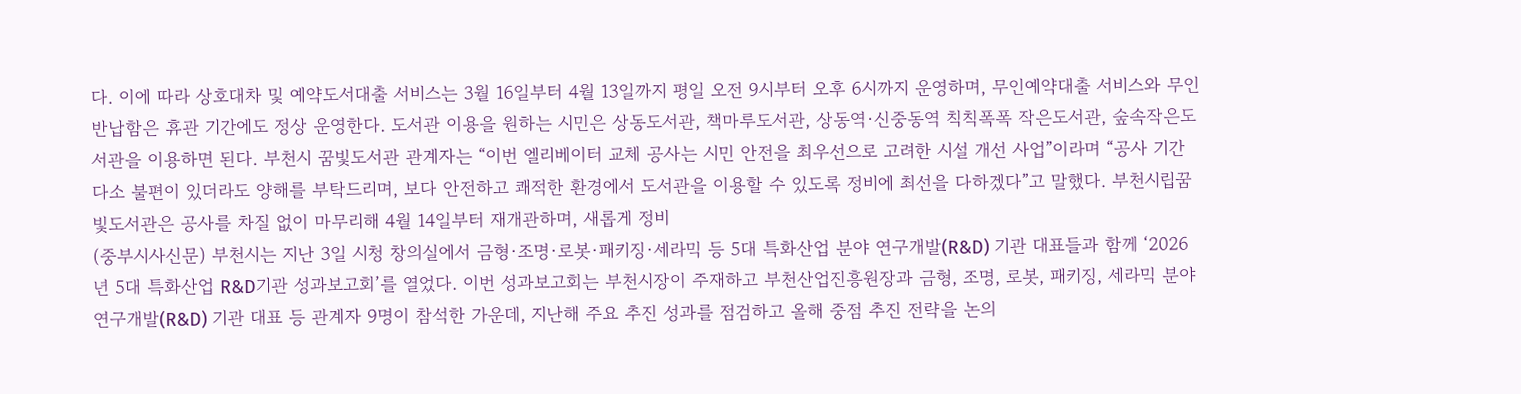다. 이에 따라 상호대차 및 예약도서대출 서비스는 3월 16일부터 4월 13일까지 평일 오전 9시부터 오후 6시까지 운영하며, 무인예약대출 서비스와 무인 반납함은 휴관 기간에도 정상 운영한다. 도서관 이용을 원하는 시민은 상동도서관, 책마루도서관, 상동역·신중동역 칙칙폭폭 작은도서관, 숲속작은도서관을 이용하면 된다. 부천시 꿈빛도서관 관계자는 “이번 엘리베이터 교체 공사는 시민 안전을 최우선으로 고려한 시설 개선 사업”이라며 “공사 기간 다소 불편이 있더라도 양해를 부탁드리며, 보다 안전하고 쾌적한 환경에서 도서관을 이용할 수 있도록 정비에 최선을 다하겠다”고 말했다. 부천시립꿈빛도서관은 공사를 차질 없이 마무리해 4월 14일부터 재개관하며, 새롭게 정비
(중부시사신문) 부천시는 지난 3일 시청 창의실에서 금형·조명·로봇·패키징·세라믹 등 5대 특화산업 분야 연구개발(R&D) 기관 대표들과 함께 ‘2026년 5대 특화산업 R&D기관 성과보고회’를 열었다. 이번 성과보고회는 부천시장이 주재하고 부천산업진흥원장과 금형, 조명, 로봇, 패키징, 세라믹 분야 연구개발(R&D) 기관 대표 등 관계자 9명이 참석한 가운데, 지난해 주요 추진 성과를 점검하고 올해 중점 추진 전략을 논의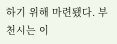하기 위해 마련됐다. 부천시는 이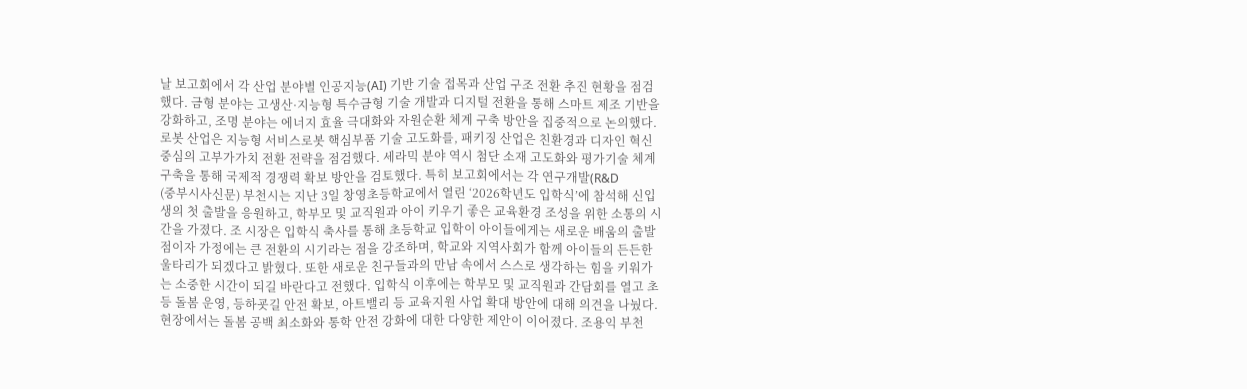날 보고회에서 각 산업 분야별 인공지능(AI) 기반 기술 접목과 산업 구조 전환 추진 현황을 점검했다. 금형 분야는 고생산·지능형 특수금형 기술 개발과 디지털 전환을 통해 스마트 제조 기반을 강화하고, 조명 분야는 에너지 효율 극대화와 자원순환 체계 구축 방안을 집중적으로 논의했다. 로봇 산업은 지능형 서비스로봇 핵심부품 기술 고도화를, 패키징 산업은 친환경과 디자인 혁신 중심의 고부가가치 전환 전략을 점검했다. 세라믹 분야 역시 첨단 소재 고도화와 평가기술 체계 구축을 통해 국제적 경쟁력 확보 방안을 검토했다. 특히 보고회에서는 각 연구개발(R&D
(중부시사신문) 부천시는 지난 3일 창영초등학교에서 열린 ‘2026학년도 입학식’에 참석해 신입생의 첫 출발을 응원하고, 학부모 및 교직원과 아이 키우기 좋은 교육환경 조성을 위한 소통의 시간을 가졌다. 조 시장은 입학식 축사를 통해 초등학교 입학이 아이들에게는 새로운 배움의 출발점이자 가정에는 큰 전환의 시기라는 점을 강조하며, 학교와 지역사회가 함께 아이들의 든든한 울타리가 되겠다고 밝혔다. 또한 새로운 친구들과의 만남 속에서 스스로 생각하는 힘을 키워가는 소중한 시간이 되길 바란다고 전했다. 입학식 이후에는 학부모 및 교직원과 간담회를 열고 초등 돌봄 운영, 등하굣길 안전 확보, 아트밸리 등 교육지원 사업 확대 방안에 대해 의견을 나눴다. 현장에서는 돌봄 공백 최소화와 통학 안전 강화에 대한 다양한 제안이 이어졌다. 조용익 부천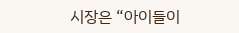시장은 “아이들이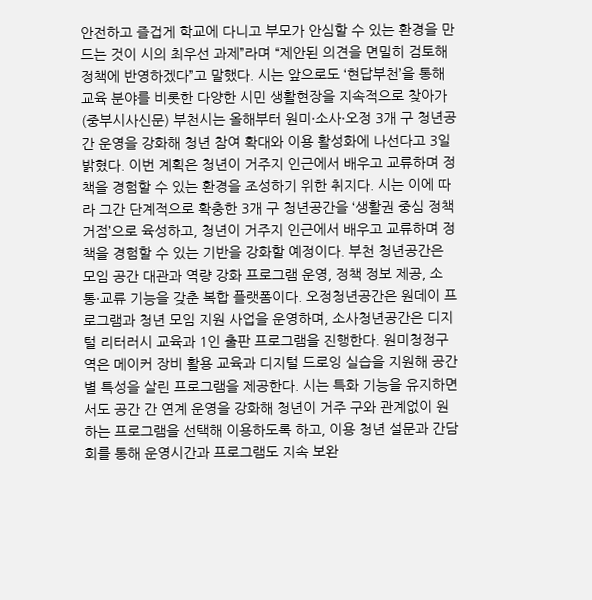안전하고 즐겁게 학교에 다니고 부모가 안심할 수 있는 환경을 만드는 것이 시의 최우선 과제”라며 “제안된 의견을 면밀히 검토해 정책에 반영하겠다”고 말했다. 시는 앞으로도 ‘현답부천’을 통해 교육 분야를 비롯한 다양한 시민 생활현장을 지속적으로 찾아가
(중부시사신문) 부천시는 올해부터 원미·소사·오정 3개 구 청년공간 운영을 강화해 청년 참여 확대와 이용 활성화에 나선다고 3일 밝혔다. 이번 계획은 청년이 거주지 인근에서 배우고 교류하며 정책을 경험할 수 있는 환경을 조성하기 위한 취지다. 시는 이에 따라 그간 단계적으로 확충한 3개 구 청년공간을 ‘생활권 중심 정책 거점’으로 육성하고, 청년이 거주지 인근에서 배우고 교류하며 정책을 경험할 수 있는 기반을 강화할 예정이다. 부천 청년공간은 모임 공간 대관과 역량 강화 프로그램 운영, 정책 정보 제공, 소통·교류 기능을 갖춘 복합 플랫폼이다. 오정청년공간은 원데이 프로그램과 청년 모임 지원 사업을 운영하며, 소사청년공간은 디지털 리터러시 교육과 1인 출판 프로그램을 진행한다. 원미청정구역은 메이커 장비 활용 교육과 디지털 드로잉 실습을 지원해 공간별 특성을 살린 프로그램을 제공한다. 시는 특화 기능을 유지하면서도 공간 간 연계 운영을 강화해 청년이 거주 구와 관계없이 원하는 프로그램을 선택해 이용하도록 하고, 이용 청년 설문과 간담회를 통해 운영시간과 프로그램도 지속 보완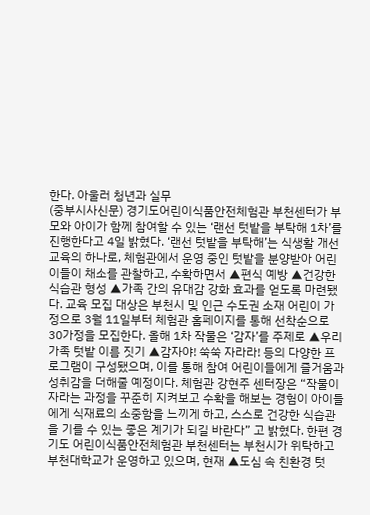한다. 아울러 청년과 실무
(중부시사신문) 경기도어린이식품안전체험관 부천센터가 부모와 아이가 함께 참여할 수 있는 ‘랜선 텃밭을 부탁해 1차’를 진행한다고 4일 밝혔다. ‘랜선 텃밭을 부탁해’는 식생활 개선 교육의 하나로, 체험관에서 운영 중인 텃밭을 분양받아 어린이들이 채소를 관찰하고, 수확하면서 ▲편식 예방 ▲건강한 식습관 형성 ▲가족 간의 유대감 강화 효과를 얻도록 마련됐다. 교육 모집 대상은 부천시 및 인근 수도권 소재 어린이 가정으로 3월 11일부터 체험관 홈페이지를 통해 선착순으로 30가정을 모집한다. 올해 1차 작물은 ‘감자’를 주제로 ▲우리가족 텃밭 이름 짓기 ▲감자야! 쑥쑥 자라라! 등의 다양한 프로그램이 구성됐으며, 이를 통해 참여 어린이들에게 즐거움과 성취감을 더해줄 예정이다. 체험관 강현주 센터장은 “작물이 자라는 과정을 꾸준히 지켜보고 수확을 해보는 경험이 아이들에게 식재료의 소중함을 느끼게 하고, 스스로 건강한 식습관을 기를 수 있는 좋은 계기가 되길 바란다” 고 밝혔다. 한편 경기도 어린이식품안전체험관 부천센터는 부천시가 위탁하고 부천대학교가 운영하고 있으며, 현재 ▲도심 속 친환경 텃